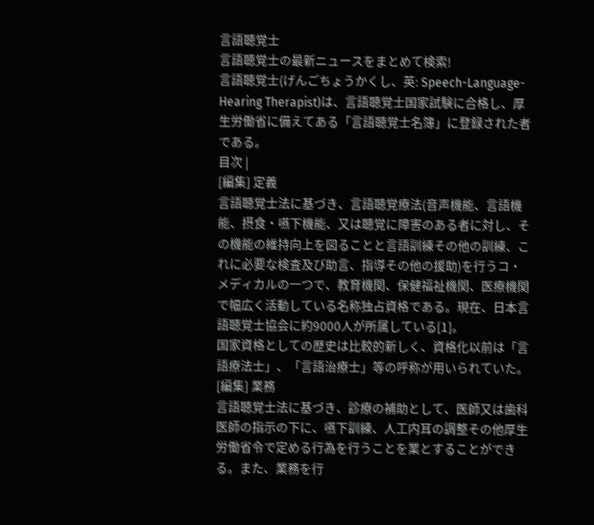言語聴覚士
言語聴覚士の最新ニュースをまとめて検索!
言語聴覚士(げんごちょうかくし、英: Speech-Language-Hearing Therapist)は、言語聴覚士国家試験に合格し、厚生労働省に備えてある「言語聴覚士名簿」に登録された者である。
目次 |
[編集] 定義
言語聴覚士法に基づき、言語聴覚療法(音声機能、言語機能、摂食・嚥下機能、又は聴覚に障害のある者に対し、その機能の維持向上を図ることと言語訓練その他の訓練、これに必要な検査及び助言、指導その他の援助)を行うコ・メディカルの一つで、教育機関、保健福祉機関、医療機関で幅広く活動している名称独占資格である。現在、日本言語聴覚士協会に約9000人が所属している[1]。
国家資格としての歴史は比較的新しく、資格化以前は「言語療法士」、「言語治療士」等の呼称が用いられていた。
[編集] 業務
言語聴覚士法に基づき、診療の補助として、医師又は歯科医師の指示の下に、嚥下訓練、人工内耳の調整その他厚生労働省令で定める行為を行うことを業とすることができる。また、業務を行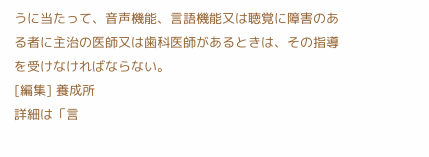うに当たって、音声機能、言語機能又は聴覚に障害のある者に主治の医師又は歯科医師があるときは、その指導を受けなければならない。
[編集] 養成所
詳細は「言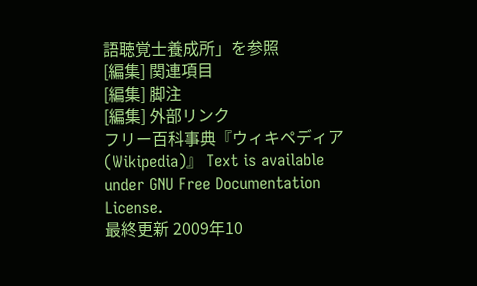語聴覚士養成所」を参照
[編集] 関連項目
[編集] 脚注
[編集] 外部リンク
フリー百科事典『ウィキペディア(Wikipedia)』 Text is available under GNU Free Documentation License.
最終更新 2009年10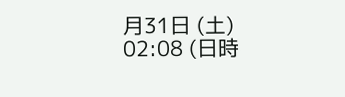月31日 (土) 02:08 (日時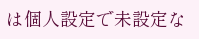は個人設定で未設定な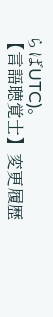らばUTC)。
【言語聴覚士】変更履歴